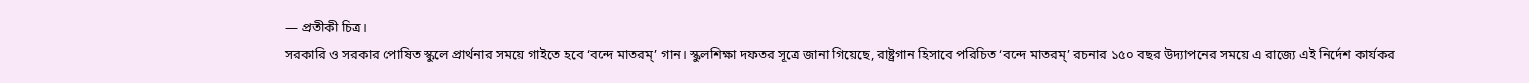— প্রতীকী চিত্র।
সরকারি ও সরকার পোষিত স্কুলে প্রার্থনার সময়ে গাইতে হবে ‘বন্দে মাতরম্’ গান। স্কুলশিক্ষা দফতর সূত্রে জানা গিয়েছে, রাষ্ট্রগান হিসাবে পরিচিত ‘বন্দে মাতরম্’ রচনার ১৫০ বছর উদ্যাপনের সময়ে এ রাজ্যে এই নির্দেশ কার্যকর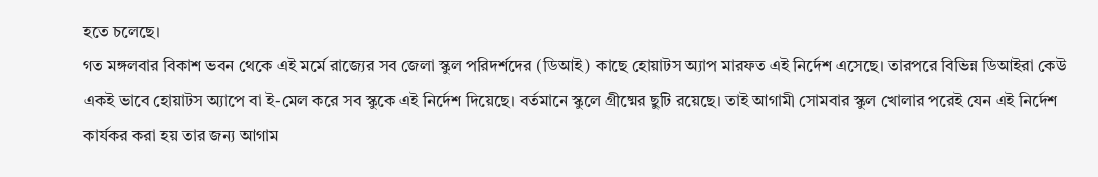হতে চলেছে।
গত মঙ্গলবার বিকাশ ভবন থেকে এই মর্মে রাজ্যের সব জেলা স্কুল পরিদর্শদের (ডিআই) কাছে হোয়াটস অ্যাপ মারফত এই নির্দেশ এসেছে। তারপরে বিভিন্ন ডিআইরা কেউ একই ভাবে হোয়াটস অ্যাপে বা ই-মেল করে সব স্কুকে এই নির্দেশ দিয়েছে। বর্তমানে স্কুলে গ্রীষ্মের ছুটি রয়েছে। তাই আগামী সোমবার স্কুল খোলার পরেই যেন এই নির্দেশ কার্যকর করা হয় তার জন্য আগাম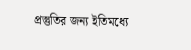প্রস্তুতির জন্য ইতিমধ্যে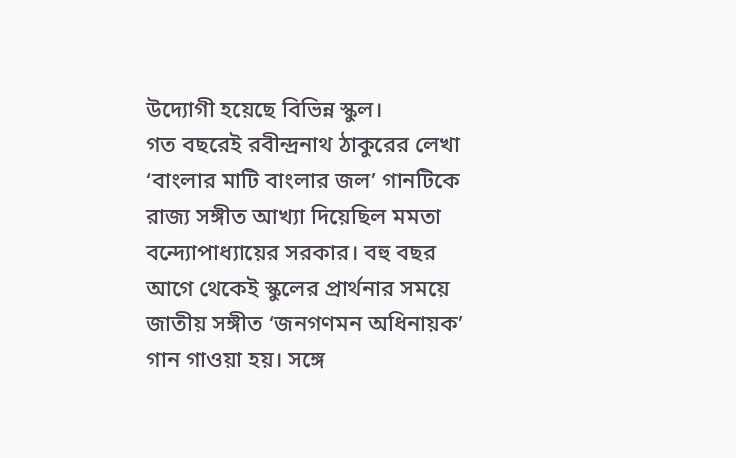উদ্যোগী হয়েছে বিভিন্ন স্কুল।
গত বছরেই রবীন্দ্রনাথ ঠাকুরের লেখা ‘বাংলার মাটি বাংলার জল’ গানটিকে রাজ্য সঙ্গীত আখ্যা দিয়েছিল মমতা বন্দ্যোপাধ্যায়ের সরকার। বহু বছর আগে থেকেই স্কুলের প্রার্থনার সময়ে জাতীয় সঙ্গীত ‘জনগণমন অধিনায়ক’ গান গাওয়া হয়। সঙ্গে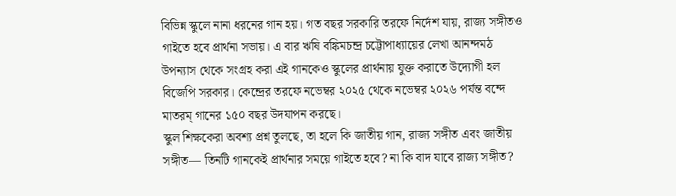বিভিন্ন স্কুলে নানা ধরনের গান হয়। গত বছর সরকারি তরফে নির্দেশ যায়, রাজ্য সঙ্গীতও গাইতে হবে প্রার্থনা সভায়। এ বার ঋষি বঙ্কিমচন্দ্র চট্টোপাধ্যায়ের লেখা আনন্দমঠ উপন্যাস থেকে সংগ্রহ করা এই গানকেও স্কুলের প্রার্থনায় যুক্ত করাতে উদ্যোগী হল বিজেপি সরকার। কেন্দ্রের তরফে নভেম্বর ২০২৫ থেকে নভেম্বর ২০২৬ পর্যন্ত বন্দে মাতরম্ গানের ১৫০ বছর উদযাপন করছে।
স্কুল শিক্ষকেরা অবশ্য প্রশ্ন তুলছে, তা হলে কি জাতীয় গান, রাজ্য সঙ্গীত এবং জাতীয় সঙ্গীত— তিনটি গানকেই প্রার্থনার সময়ে গাইতে হবে? না কি বাদ যাবে রাজ্য সঙ্গীত?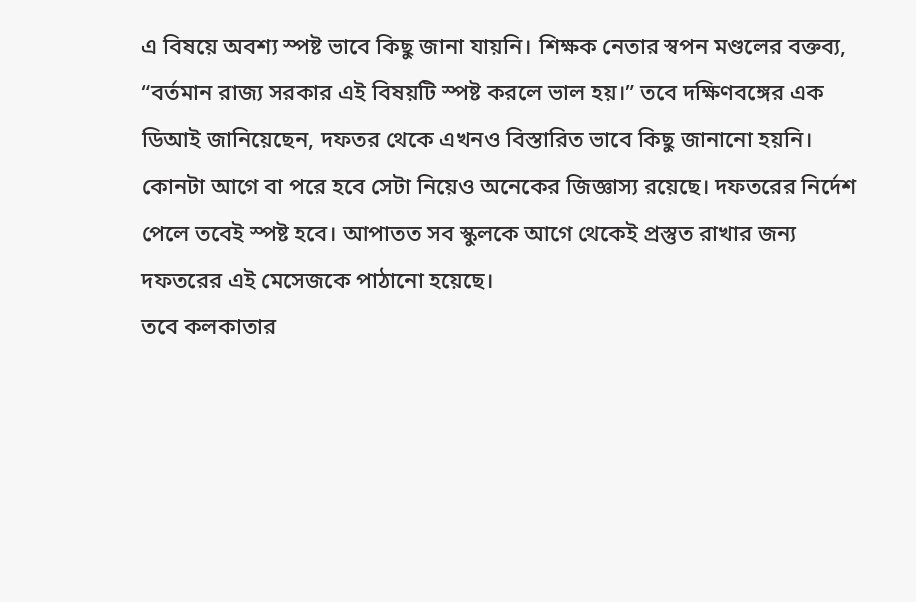এ বিষয়ে অবশ্য স্পষ্ট ভাবে কিছু জানা যায়নি। শিক্ষক নেতার স্বপন মণ্ডলের বক্তব্য, “বর্তমান রাজ্য সরকার এই বিষয়টি স্পষ্ট করলে ভাল হয়।” তবে দক্ষিণবঙ্গের এক ডিআই জানিয়েছেন, দফতর থেকে এখনও বিস্তারিত ভাবে কিছু জানানো হয়নি। কোনটা আগে বা পরে হবে সেটা নিয়েও অনেকের জিজ্ঞাস্য রয়েছে। দফতরের নির্দেশ পেলে তবেই স্পষ্ট হবে। আপাতত সব স্কুলকে আগে থেকেই প্রস্তুত রাখার জন্য দফতরের এই মেসেজকে পাঠানো হয়েছে।
তবে কলকাতার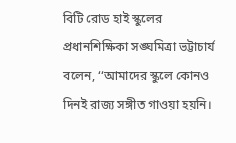বিটি রোড হাই স্কুলের প্রধানশিক্ষিকা সঙ্ঘমিত্রা ভট্টাচার্য বলেন, ‘‘আমাদের স্কুলে কোনও দিনই রাজ্য সঙ্গীত গাওয়া হয়নি।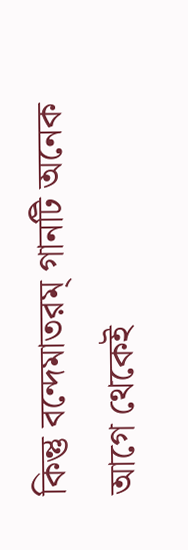কিন্তু বন্দেমাতরম্ গানটি অনেক আগে থেকেই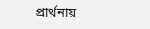প্রার্থনায়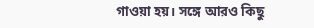গাওয়া হয়। সঙ্গে আরও কিছু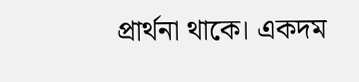প্রার্থনা থাকে। একদম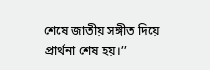শেষে জাতীয় সঙ্গীত দিয়ে প্রার্থনা শেষ হয়।’’